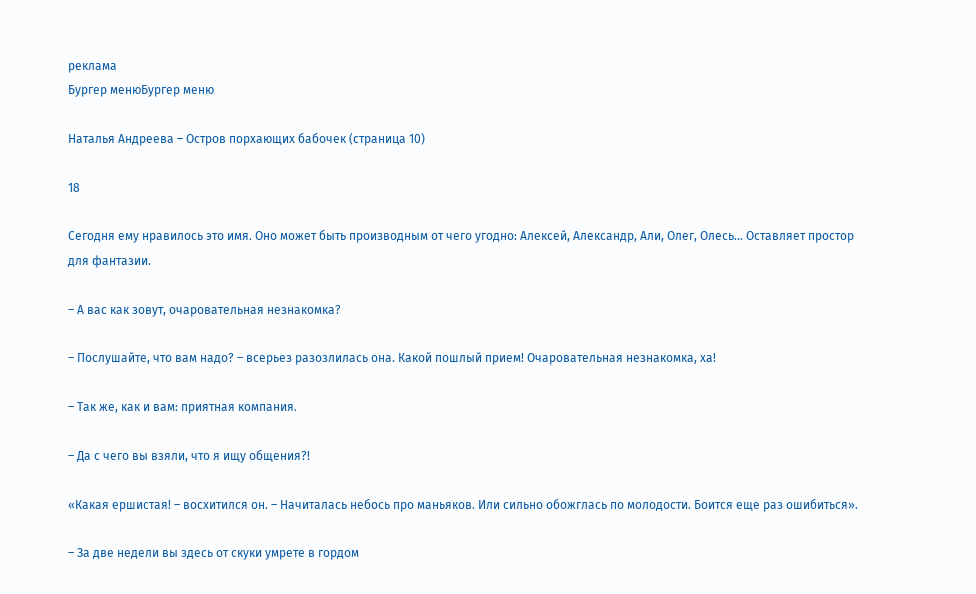реклама
Бургер менюБургер меню

Наталья Андреева – Остров порхающих бабочек (страница 10)

18

Сегодня ему нравилось это имя. Оно может быть производным от чего угодно: Алексей, Александр, Али, Олег, Олесь… Оставляет простор для фантазии.

– А вас как зовут, очаровательная незнакомка?

– Послушайте, что вам надо? – всерьез разозлилась она. Какой пошлый прием! Очаровательная незнакомка, ха!

– Так же, как и вам: приятная компания.

– Да с чего вы взяли, что я ищу общения?!

«Какая ершистая! – восхитился он. – Начиталась небось про маньяков. Или сильно обожглась по молодости. Боится еще раз ошибиться».

– За две недели вы здесь от скуки умрете в гордом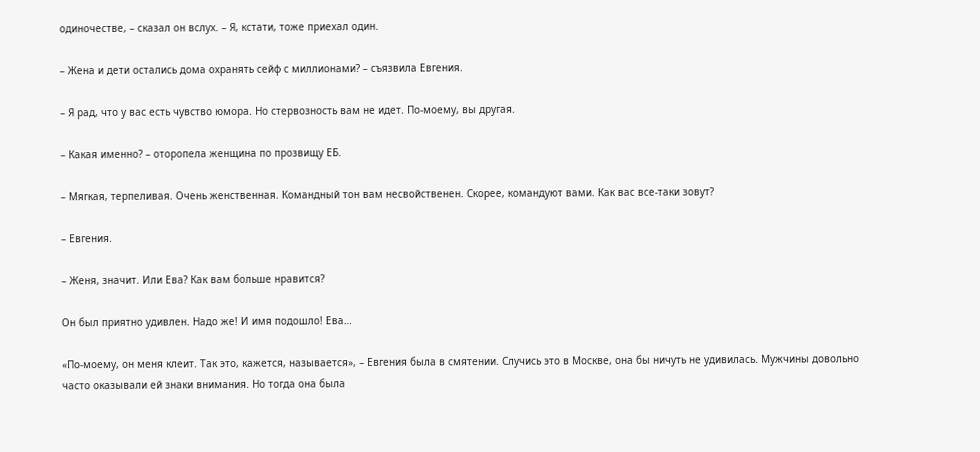одиночестве, – сказал он вслух. – Я, кстати, тоже приехал один.

– Жена и дети остались дома охранять сейф с миллионами? – съязвила Евгения.

– Я рад, что у вас есть чувство юмора. Но стервозность вам не идет. По-моему, вы другая.

– Какая именно? – оторопела женщина по прозвищу ЕБ.

– Мягкая, терпеливая. Очень женственная. Командный тон вам несвойственен. Скорее, командуют вами. Как вас все-таки зовут?

– Евгения.

– Женя, значит. Или Ева? Как вам больше нравится?

Он был приятно удивлен. Надо же! И имя подошло! Ева…

«По-моему, он меня клеит. Так это, кажется, называется», – Евгения была в смятении. Случись это в Москве, она бы ничуть не удивилась. Мужчины довольно часто оказывали ей знаки внимания. Но тогда она была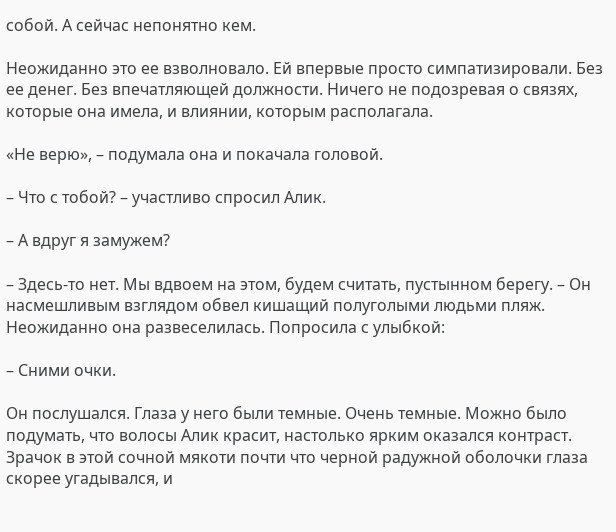собой. А сейчас непонятно кем.

Неожиданно это ее взволновало. Ей впервые просто симпатизировали. Без ее денег. Без впечатляющей должности. Ничего не подозревая о связях, которые она имела, и влиянии, которым располагала.

«Не верю», – подумала она и покачала головой.

– Что с тобой? – участливо спросил Алик.

– А вдруг я замужем?

– Здесь-то нет. Мы вдвоем на этом, будем считать, пустынном берегу. – Он насмешливым взглядом обвел кишащий полуголыми людьми пляж. Неожиданно она развеселилась. Попросила с улыбкой:

– Сними очки.

Он послушался. Глаза у него были темные. Очень темные. Можно было подумать, что волосы Алик красит, настолько ярким оказался контраст. Зрачок в этой сочной мякоти почти что черной радужной оболочки глаза скорее угадывался, и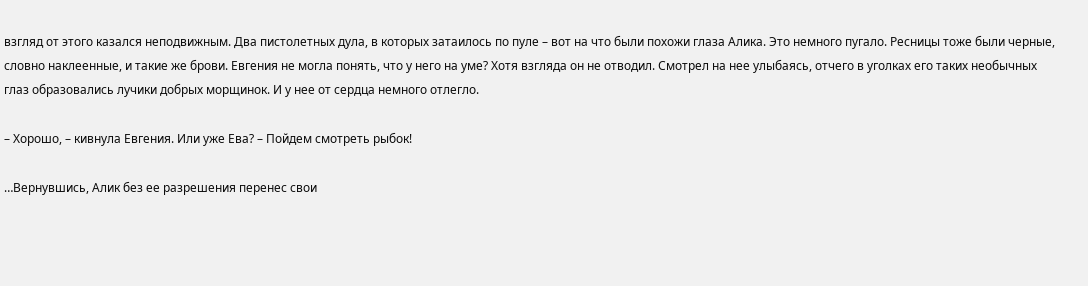взгляд от этого казался неподвижным. Два пистолетных дула, в которых затаилось по пуле – вот на что были похожи глаза Алика. Это немного пугало. Ресницы тоже были черные, словно наклеенные, и такие же брови. Евгения не могла понять, что у него на уме? Хотя взгляда он не отводил. Смотрел на нее улыбаясь, отчего в уголках его таких необычных глаз образовались лучики добрых морщинок. И у нее от сердца немного отлегло.

– Хорошо, – кивнула Евгения. Или уже Ева? – Пойдем смотреть рыбок!

…Вернувшись, Алик без ее разрешения перенес свои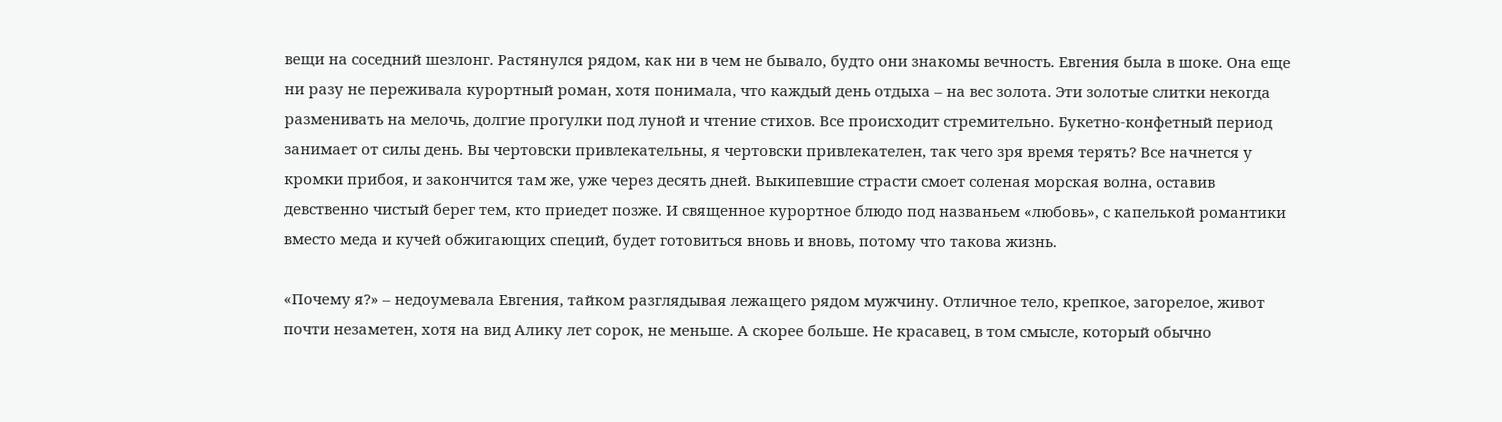вещи на соседний шезлонг. Растянулся рядом, как ни в чем не бывало, будто они знакомы вечность. Евгения была в шоке. Она еще ни разу не переживала курортный роман, хотя понимала, что каждый день отдыха – на вес золота. Эти золотые слитки некогда разменивать на мелочь, долгие прогулки под луной и чтение стихов. Все происходит стремительно. Букетно-конфетный период занимает от силы день. Вы чертовски привлекательны, я чертовски привлекателен, так чего зря время терять? Все начнется у кромки прибоя, и закончится там же, уже через десять дней. Выкипевшие страсти смоет соленая морская волна, оставив девственно чистый берег тем, кто приедет позже. И священное курортное блюдо под названьем «любовь», с капелькой романтики вместо меда и кучей обжигающих специй, будет готовиться вновь и вновь, потому что такова жизнь.

«Почему я?» – недоумевала Евгения, тайком разглядывая лежащего рядом мужчину. Отличное тело, крепкое, загорелое, живот почти незаметен, хотя на вид Алику лет сорок, не меньше. А скорее больше. Не красавец, в том смысле, который обычно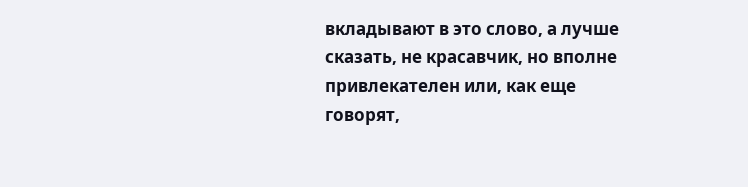вкладывают в это слово, а лучше сказать, не красавчик, но вполне привлекателен или, как еще говорят,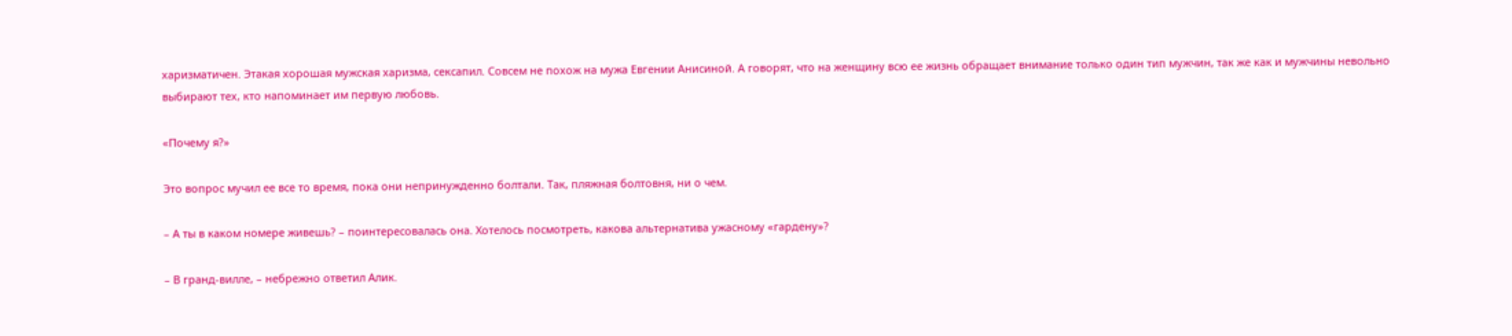харизматичен. Этакая хорошая мужская харизма, сексапил. Совсем не похож на мужа Евгении Анисиной. А говорят, что на женщину всю ее жизнь обращает внимание только один тип мужчин, так же как и мужчины невольно выбирают тех, кто напоминает им первую любовь.

«Почему я?»

Это вопрос мучил ее все то время, пока они непринужденно болтали. Так, пляжная болтовня, ни о чем.

– А ты в каком номере живешь? – поинтересовалась она. Хотелось посмотреть, какова альтернатива ужасному «гардену»?

– В гранд-вилле, – небрежно ответил Алик.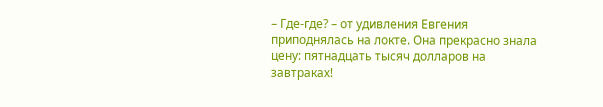– Где-где? – от удивления Евгения приподнялась на локте. Она прекрасно знала цену: пятнадцать тысяч долларов на завтраках!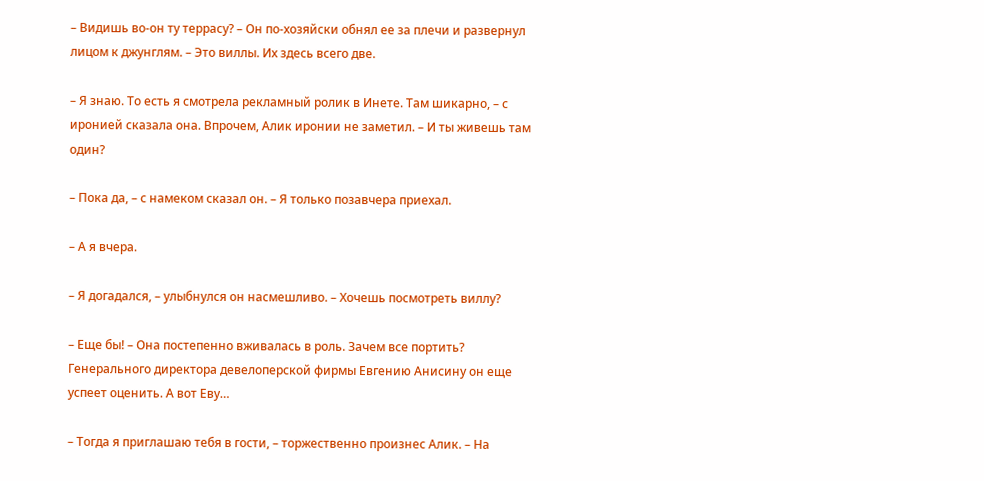– Видишь во-он ту террасу? – Он по-хозяйски обнял ее за плечи и развернул лицом к джунглям. – Это виллы. Их здесь всего две.

– Я знаю. То есть я смотрела рекламный ролик в Инете. Там шикарно, – с иронией сказала она. Впрочем, Алик иронии не заметил. – И ты живешь там один?

– Пока да, – с намеком сказал он. – Я только позавчера приехал.

– А я вчера.

– Я догадался, – улыбнулся он насмешливо. – Хочешь посмотреть виллу?

– Еще бы! – Она постепенно вживалась в роль. Зачем все портить? Генерального директора девелоперской фирмы Евгению Анисину он еще успеет оценить. А вот Еву…

– Тогда я приглашаю тебя в гости, – торжественно произнес Алик. – На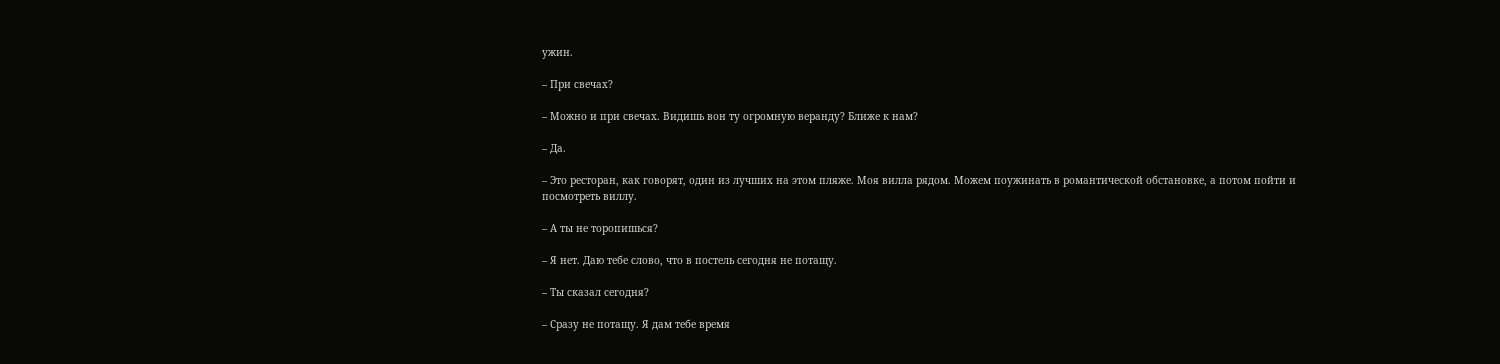ужин.

– При свечах?

– Можно и при свечах. Видишь вон ту огромную веранду? Ближе к нам?

– Да.

– Это ресторан, как говорят, один из лучших на этом пляже. Моя вилла рядом. Можем поужинать в романтической обстановке, а потом пойти и посмотреть виллу.

– А ты не торопишься?

– Я нет. Даю тебе слово, что в постель сегодня не потащу.

– Ты сказал сегодня?

– Сразу не потащу. Я дам тебе время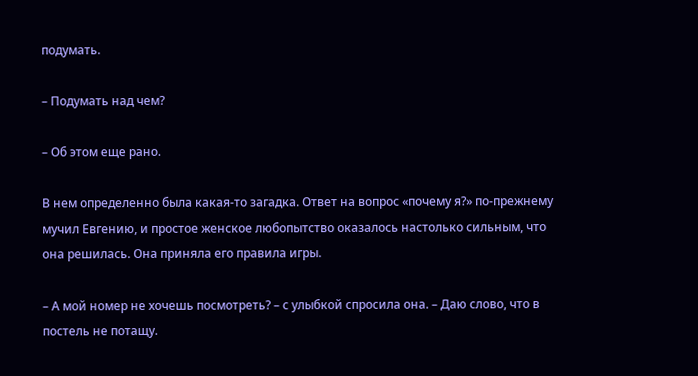подумать.

– Подумать над чем?

– Об этом еще рано.

В нем определенно была какая-то загадка. Ответ на вопрос «почему я?» по-прежнему мучил Евгению, и простое женское любопытство оказалось настолько сильным, что она решилась. Она приняла его правила игры.

– А мой номер не хочешь посмотреть? – с улыбкой спросила она. – Даю слово, что в постель не потащу.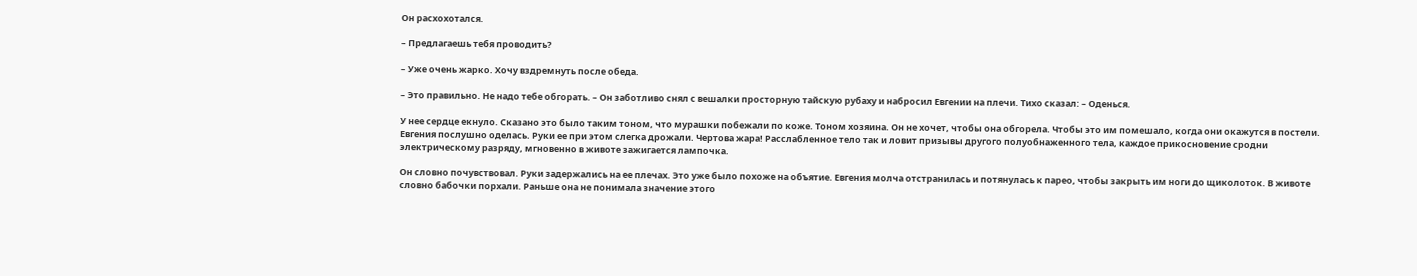Он расхохотался.

– Предлагаешь тебя проводить?

– Уже очень жарко. Хочу вздремнуть после обеда.

– Это правильно. Не надо тебе обгорать. – Он заботливо снял с вешалки просторную тайскую рубаху и набросил Евгении на плечи. Тихо сказал: – Оденься.

У нее сердце екнуло. Сказано это было таким тоном, что мурашки побежали по коже. Тоном хозяина. Он не хочет, чтобы она обгорела. Чтобы это им помешало, когда они окажутся в постели. Евгения послушно оделась. Руки ее при этом слегка дрожали. Чертова жара! Расслабленное тело так и ловит призывы другого полуобнаженного тела, каждое прикосновение сродни электрическому разряду, мгновенно в животе зажигается лампочка.

Он словно почувствовал. Руки задержались на ее плечах. Это уже было похоже на объятие. Евгения молча отстранилась и потянулась к парео, чтобы закрыть им ноги до щиколоток. В животе словно бабочки порхали. Раньше она не понимала значение этого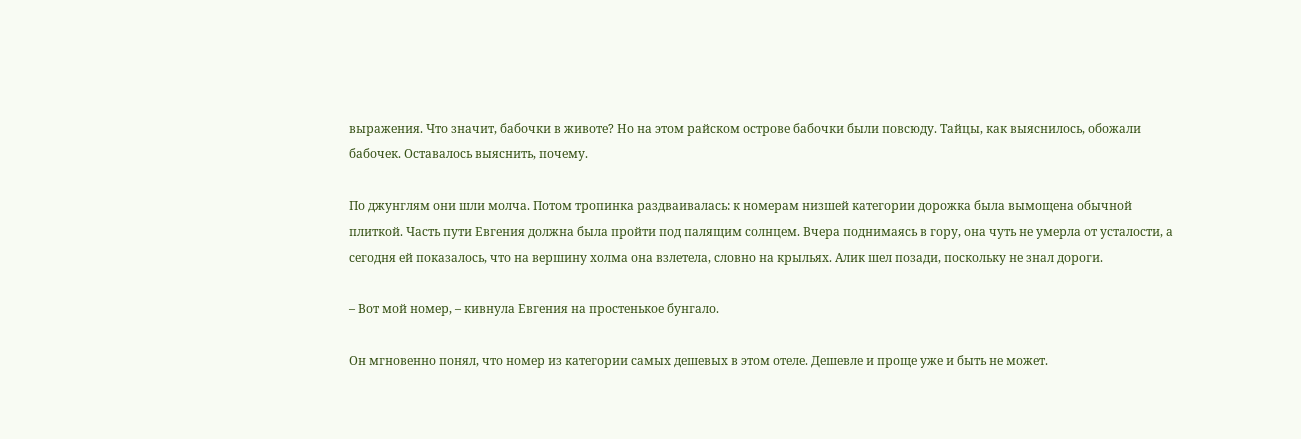выражения. Что значит, бабочки в животе? Но на этом райском острове бабочки были повсюду. Тайцы, как выяснилось, обожали бабочек. Оставалось выяснить, почему.

По джунглям они шли молча. Потом тропинка раздваивалась: к номерам низшей категории дорожка была вымощена обычной плиткой. Часть пути Евгения должна была пройти под палящим солнцем. Вчера поднимаясь в гору, она чуть не умерла от усталости, а сегодня ей показалось, что на вершину холма она взлетела, словно на крыльях. Алик шел позади, поскольку не знал дороги.

– Вот мой номер, – кивнула Евгения на простенькое бунгало.

Он мгновенно понял, что номер из категории самых дешевых в этом отеле. Дешевле и проще уже и быть не может.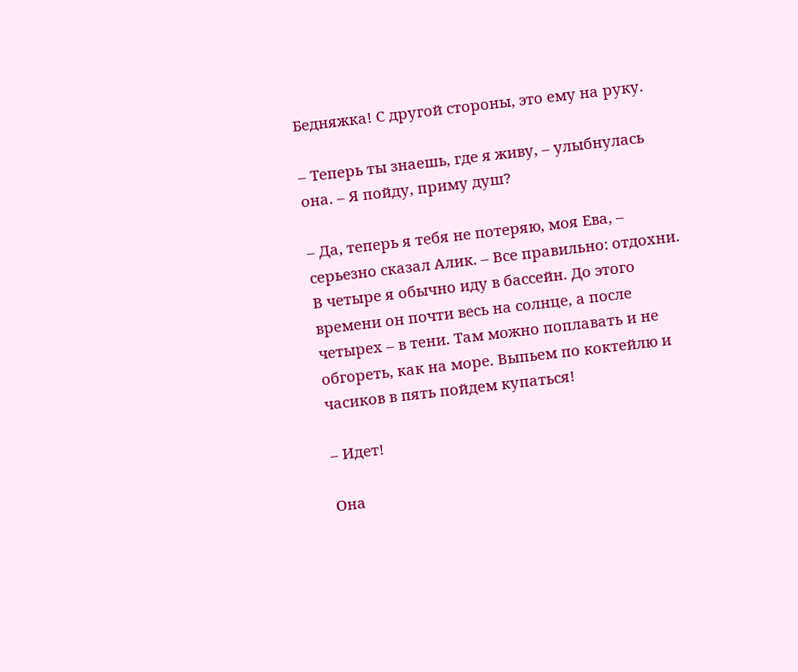Бедняжка! С другой стороны, это ему на руку.

– Теперь ты знаешь, где я живу, – улыбнулась она. – Я пойду, приму душ?

– Да, теперь я тебя не потеряю, моя Ева, – серьезно сказал Алик. – Все правильно: отдохни. В четыре я обычно иду в бассейн. До этого времени он почти весь на солнце, а после четырех – в тени. Там можно поплавать и не обгореть, как на море. Выпьем по коктейлю и часиков в пять пойдем купаться!

– Идет!

Она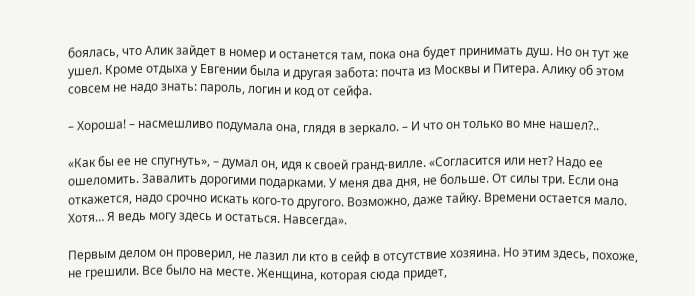боялась, что Алик зайдет в номер и останется там, пока она будет принимать душ. Но он тут же ушел. Кроме отдыха у Евгении была и другая забота: почта из Москвы и Питера. Алику об этом совсем не надо знать: пароль, логин и код от сейфа.

– Хороша! – насмешливо подумала она, глядя в зеркало. – И что он только во мне нашел?..

«Как бы ее не спугнуть», – думал он, идя к своей гранд-вилле. «Согласится или нет? Надо ее ошеломить. Завалить дорогими подарками. У меня два дня, не больше. От силы три. Если она откажется, надо срочно искать кого-то другого. Возможно, даже тайку. Времени остается мало. Хотя… Я ведь могу здесь и остаться. Навсегда».

Первым делом он проверил, не лазил ли кто в сейф в отсутствие хозяина. Но этим здесь, похоже, не грешили. Все было на месте. Женщина, которая сюда придет,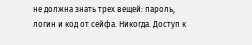не должна знать трех вещей: пароль, логин и код от сейфа. Никогда. Доступ к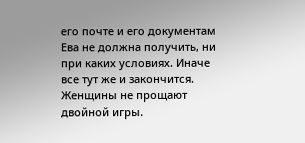его почте и его документам Ева не должна получить, ни при каких условиях. Иначе все тут же и закончится. Женщины не прощают двойной игры.